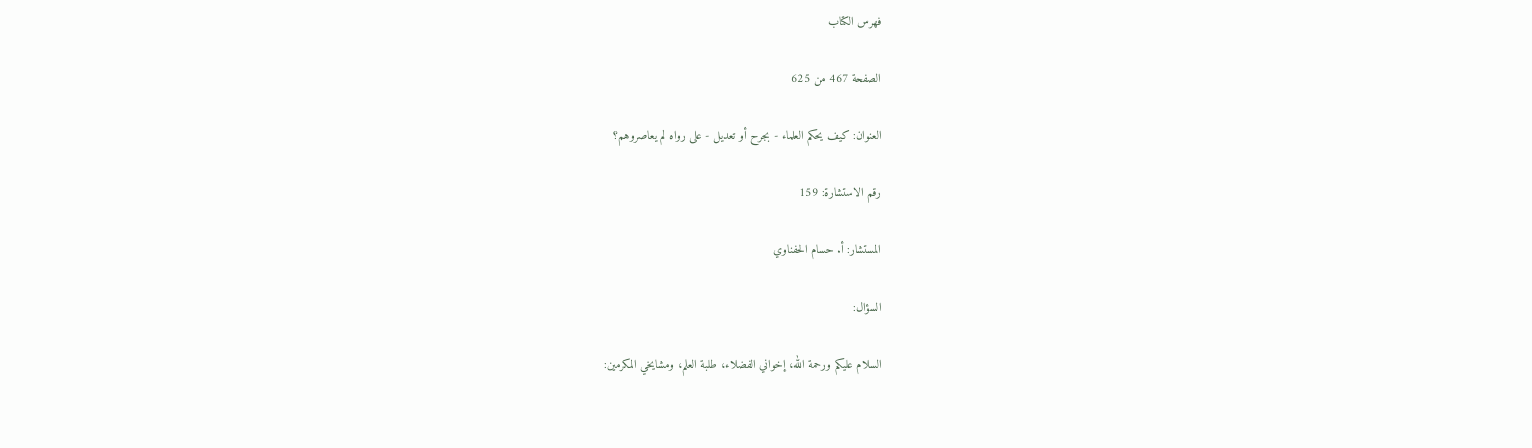فهرس الكتاب

الصفحة 467 من 625

العنوان: كيف يحكم العلماء - بجرح أو تعديل - على رواه لم يعاصروهم؟

رقم الاستشارة: 159

المستشار: أ. حسام الحفناوي

السؤال:

السلام عليكم ورحمة الله، إخواني الفضلاء، طلبة العلم، ومشايخي المكرمين: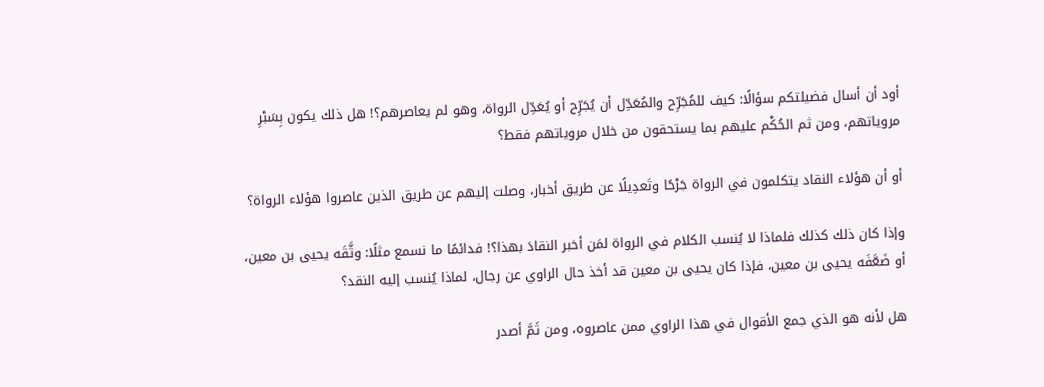أود أن أسال فضيلتكم سؤالًا: كيف للمُجَرِّح والمُعَدِّل أن يُجَرِّح أو يُعَدِّل الرواة، وهو لم يعاصرهم؟! هل ذلك يكون بِسَبْرِ مروياتهم، ومن ثم الحُكْم عليهم بما يستحقون من خلال مروياتهم فقط؟

أو أن هؤلاء النقاد يتكلمون في الرواة جَرْحًا وتَعدِيلًا عن طريق أخبار، وصلت إليهم عن طريق الذين عاصروا هؤلاء الرواة؟

وإذا كان ذلك كذلك فلماذا لا يُنسب الكلام في الرواة لمَن أخبر النقادَ بهذا؟! فدائمًا ما نسمع مثلًا: وثَّقَه يحيى بن معين، أو ضَعَّفَه يحيى بن معين، فإذا كان يحيى بن معين قد أخذ حال الراوي عن رجال، لماذا يُنسب إليه النقد؟

هل لأنه هو الذي جمع الأقوال في هذا الراوي ممن عاصروه، ومن ثَمَّ أصدر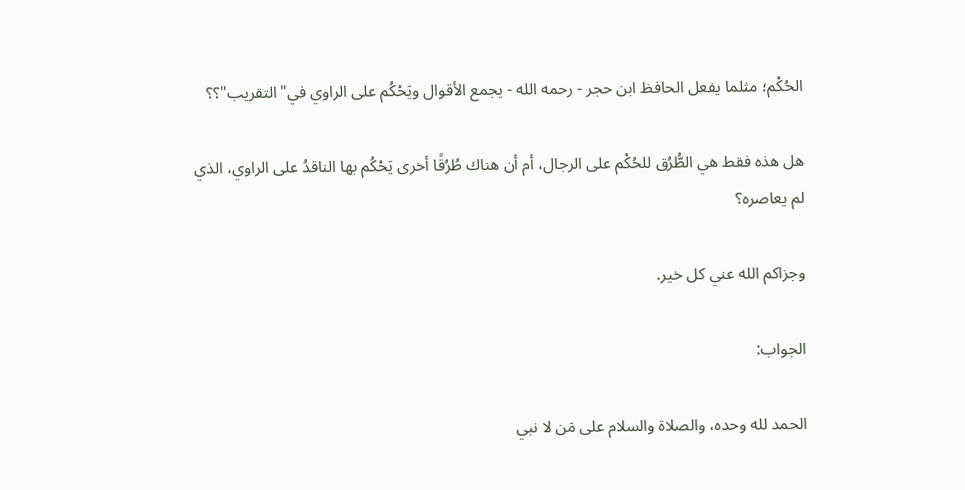الحُكْم؛ مثلما يفعل الحافظ ابن حجر - رحمه الله - يجمع الأقوال ويَحْكُم على الراوي في"التقريب"؟؟

هل هذه فقط هي الطُّرُق للحُكْم على الرجال، أم أن هناك طُرُقًا أخرى يَحْكُم بها الناقدُ على الراوي، الذي لم يعاصره؟

وجزاكم الله عني كل خير.

الجواب:

الحمد لله وحده، والصلاة والسلام على مَن لا نبي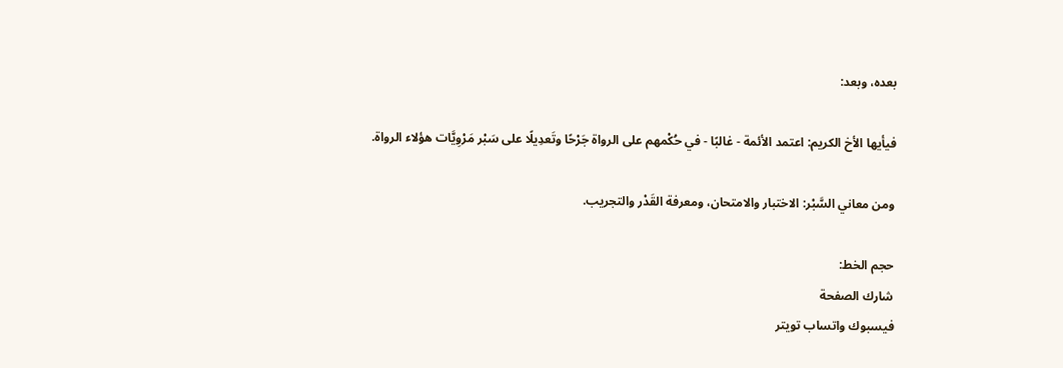بعده، وبعد:

فيأيها الأخ الكريم: اعتمد الأئمة - غالبًا - في حُكْمهم على الرواة جَرْحًا وتَعدِيلًا على سَبْر مَرْوِيَّات هؤلاء الرواة.

ومن معاني السَّبْر: الاختبار والامتحان، ومعرفة القَدْر والتجريب.

حجم الخط:
شارك الصفحة
فيسبوك واتساب تويتر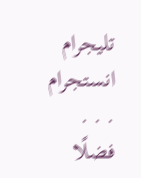تليجرام انستجرام
. . .
فضلًا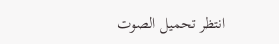انتظر تحميل الصوت